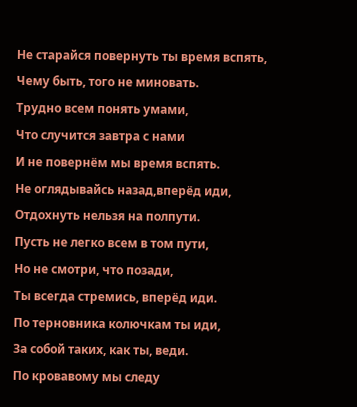Не старайся повернуть ты время вспять,
Чему быть, того не миновать.
Трудно всем понять умами,
Что случится завтра с нами
И не повернём мы время вспять.
Не оглядывайсь назад,вперёд иди,
Отдохнуть нельзя на полпути.
Пусть не легко всем в том пути,
Но не смотри, что позади,
Ты всегда стремись, вперёд иди.
По терновника колючкам ты иди,
За собой таких, как ты, веди.
По кровавому мы следу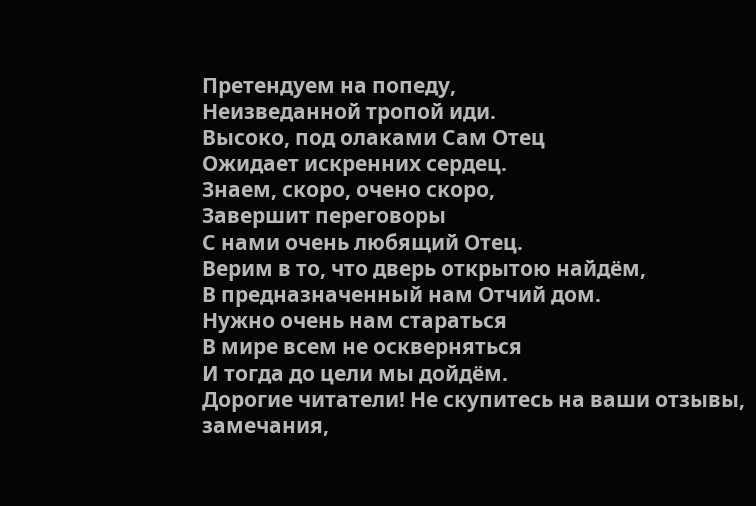Претендуем на попеду,
Неизведанной тропой иди.
Высоко, под олаками Сам Отец
Ожидает искренних сердец.
Знаем, скоро, очено скоро,
Завершит переговоры
С нами очень любящий Отец.
Верим в то, что дверь открытою найдём,
В предназначенный нам Отчий дом.
Нужно очень нам стараться
В мире всем не оскверняться
И тогда до цели мы дойдём.
Дорогие читатели! Не скупитесь на ваши отзывы,
замечания,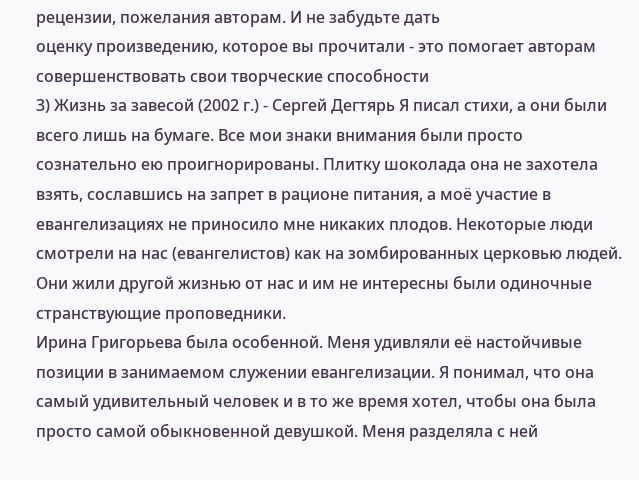рецензии, пожелания авторам. И не забудьте дать
оценку произведению, которое вы прочитали - это помогает авторам
совершенствовать свои творческие способности
3) Жизнь за завесой (2002 г.) - Сергей Дегтярь Я писал стихи, а они были всего лишь на бумаге. Все мои знаки внимания были просто сознательно ею проигнорированы. Плитку шоколада она не захотела взять, сославшись на запрет в рационе питания, а моё участие в евангелизациях не приносило мне никаких плодов. Некоторые люди смотрели на нас (евангелистов) как на зомбированных церковью людей. Они жили другой жизнью от нас и им не интересны были одиночные странствующие проповедники.
Ирина Григорьева была особенной. Меня удивляли её настойчивые позиции в занимаемом служении евангелизации. Я понимал, что она самый удивительный человек и в то же время хотел, чтобы она была просто самой обыкновенной девушкой. Меня разделяла с ней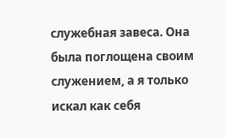служебная завеса. Она была поглощена своим служением, а я только искал как себя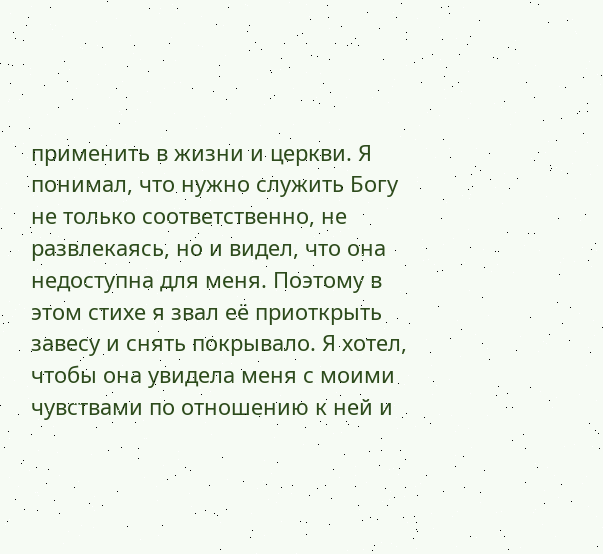применить в жизни и церкви. Я понимал, что нужно служить Богу не только соответственно, не развлекаясь, но и видел, что она недоступна для меня. Поэтому в этом стихе я звал её приоткрыть завесу и снять покрывало. Я хотел, чтобы она увидела меня с моими чувствами по отношению к ней и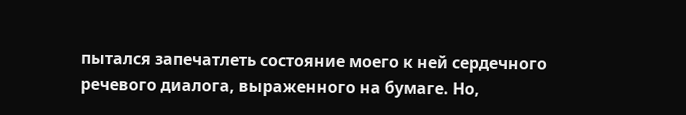пытался запечатлеть состояние моего к ней сердечного речевого диалога, выраженного на бумаге. Но,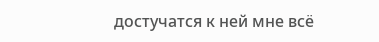достучатся к ней мне всё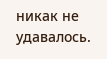никак не удавалось.